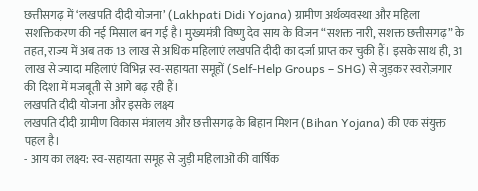छत्तीसगढ़ में ‘लखपति दीदी योजना’ (Lakhpati Didi Yojana) ग्रामीण अर्थव्यवस्था और महिला सशक्तिकरण की नई मिसाल बन गई है। मुख्यमंत्री विष्णु देव साय के विजन “सशक्त नारी, सशक्त छत्तीसगढ़” के तहत, राज्य में अब तक 13 लाख से अधिक महिलाएं लखपति दीदी का दर्जा प्राप्त कर चुकी हैं। इसके साथ ही, 31 लाख से ज्यादा महिलाएं विभिन्न स्व-सहायता समूहों (Self-Help Groups – SHG) से जुड़कर स्वरोज़गार की दिशा में मजबूती से आगे बढ़ रही हैं।
लखपति दीदी योजना और इसके लक्ष्य
लखपति दीदी ग्रामीण विकास मंत्रालय और छत्तीसगढ़ के बिहान मिशन (Bihan Yojana) की एक संयुक्त पहल है।
- आय का लक्ष्य: स्व-सहायता समूह से जुड़ी महिलाओं की वार्षिक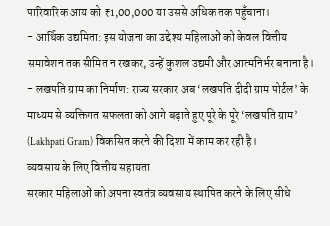पारिवारिक आय को ₹1,00,000 या उससे अधिक तक पहुँचाना।
- आर्थिक उद्यमिता: इस योजना का उद्देश्य महिलाओं को केवल वित्तीय समावेशन तक सीमित न रखकर, उन्हें कुशल उद्यमी और आत्मनिर्भर बनाना है।
- लखपति ग्राम का निर्माण: राज्य सरकार अब ‘लखपति दीदी ग्राम पोर्टल’ के माध्यम से व्यक्तिगत सफलता को आगे बढ़ाते हुए पूरे के पूरे ‘लखपति ग्राम’ (Lakhpati Gram) विकसित करने की दिशा में काम कर रही है।
व्यवसाय के लिए वित्तीय सहायता
सरकार महिलाओं को अपना स्वतंत्र व्यवसाय स्थापित करने के लिए सीधे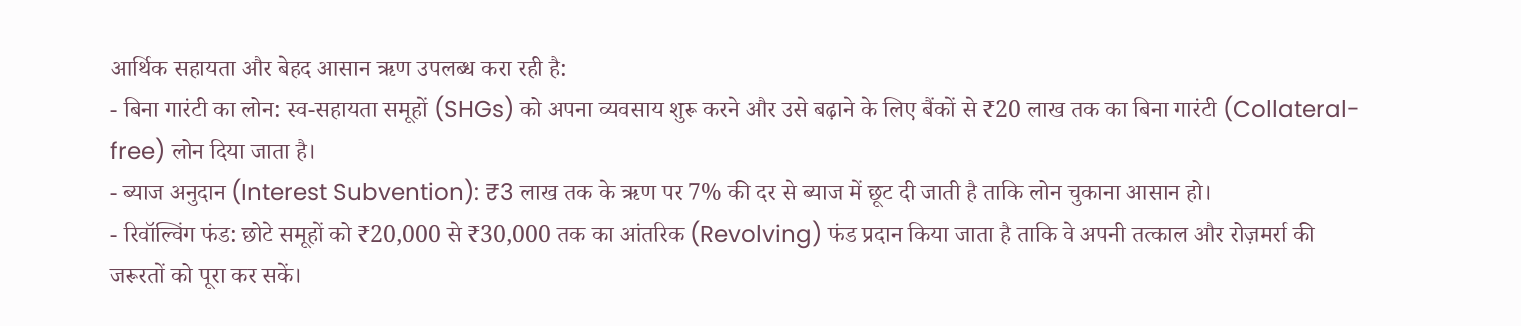आर्थिक सहायता और बेहद आसान ऋण उपलब्ध करा रही है:
- बिना गारंटी का लोन: स्व-सहायता समूहों (SHGs) को अपना व्यवसाय शुरू करने और उसे बढ़ाने के लिए बैंकों से ₹20 लाख तक का बिना गारंटी (Collateral-free) लोन दिया जाता है।
- ब्याज अनुदान (Interest Subvention): ₹3 लाख तक के ऋण पर 7% की दर से ब्याज में छूट दी जाती है ताकि लोन चुकाना आसान हो।
- रिवॉल्विंग फंड: छोटे समूहों को ₹20,000 से ₹30,000 तक का आंतरिक (Revolving) फंड प्रदान किया जाता है ताकि वे अपनी तत्काल और रोज़मर्रा की जरूरतों को पूरा कर सकें।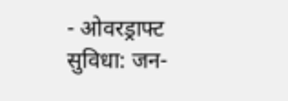- ओवरड्राफ्ट सुविधा: जन-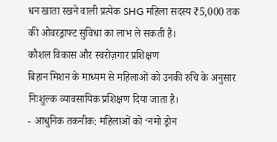धन खाता रखने वाली प्रत्येक SHG महिला सदस्य ₹5,000 तक की ओवरड्राफ्ट सुविधा का लाभ ले सकती है।
कौशल विकास और स्वरोज़गार प्रशिक्षण
बिहान मिशन के माध्यम से महिलाओं को उनकी रुचि के अनुसार निःशुल्क व्यावसायिक प्रशिक्षण दिया जाता है।
- आधुनिक तकनीक: महिलाओं को ‘नमो ड्रोन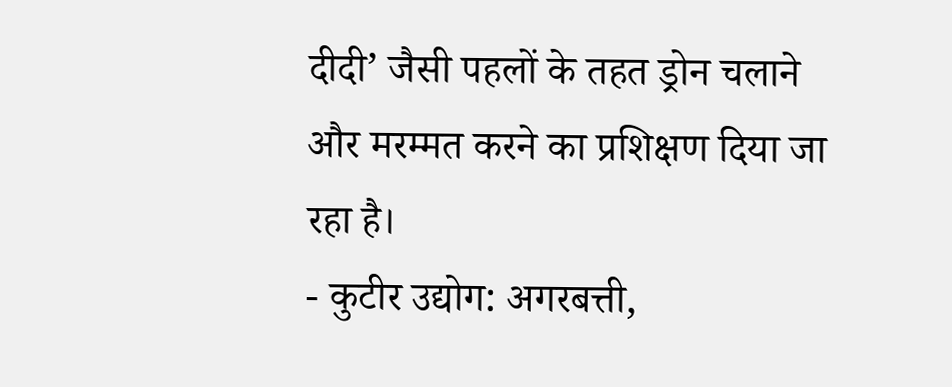दीदी’ जैसी पहलों के तहत ड्रोन चलाने और मरम्मत करने का प्रशिक्षण दिया जा रहा है।
- कुटीर उद्योग: अगरबत्ती,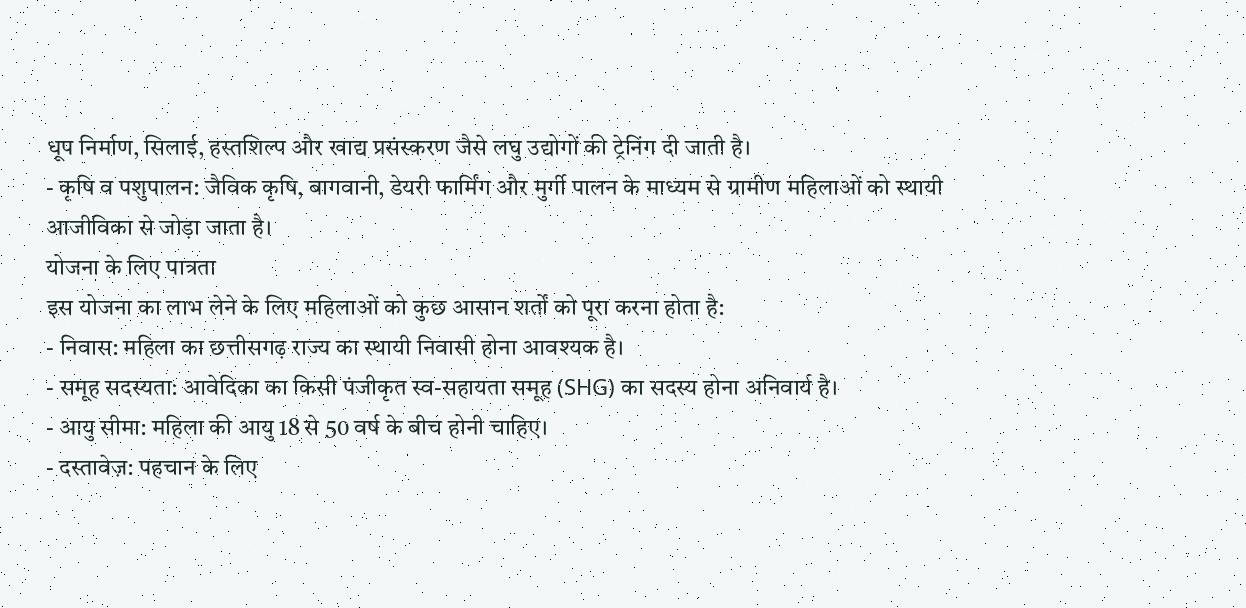धूप निर्माण, सिलाई, हस्तशिल्प और खाद्य प्रसंस्करण जैसे लघु उद्योगों की ट्रेनिंग दी जाती है।
- कृषि व पशुपालन: जैविक कृषि, बागवानी, डेयरी फार्मिंग और मुर्गी पालन के माध्यम से ग्रामीण महिलाओं को स्थायी आजीविका से जोड़ा जाता है।
योजना के लिए पात्रता
इस योजना का लाभ लेने के लिए महिलाओं को कुछ आसान शर्तों को पूरा करना होता है:
- निवास: महिला का छत्तीसगढ़ राज्य का स्थायी निवासी होना आवश्यक है।
- समूह सदस्यता: आवेदिका का किसी पंजीकृत स्व-सहायता समूह (SHG) का सदस्य होना अनिवार्य है।
- आयु सीमा: महिला की आयु 18 से 50 वर्ष के बीच होनी चाहिए।
- दस्तावेज़: पहचान के लिए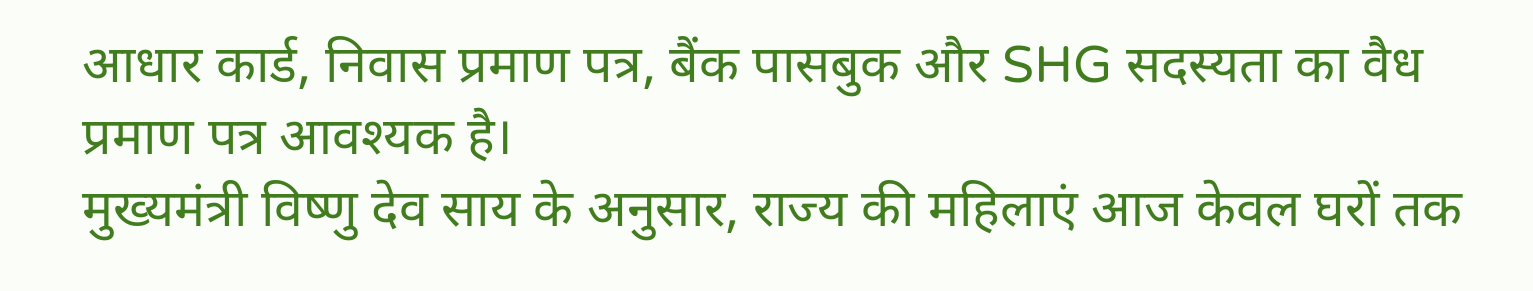आधार कार्ड, निवास प्रमाण पत्र, बैंक पासबुक और SHG सदस्यता का वैध प्रमाण पत्र आवश्यक है।
मुख्यमंत्री विष्णु देव साय के अनुसार, राज्य की महिलाएं आज केवल घरों तक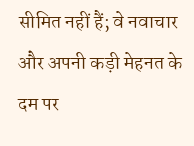सीमित नहीं हैं; वे नवाचार और अपनी कड़ी मेहनत के दम पर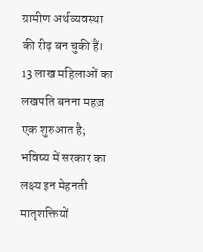ग्रामीण अर्थव्यवस्था की रीढ़ बन चुकी हैं। 13 लाख महिलाओं का लखपति बनना महज़ एक शुरुआत है; भविष्य में सरकार का लक्ष्य इन मेहनती मातृशक्तियों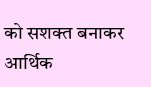को सशक्त बनाकर आर्थिक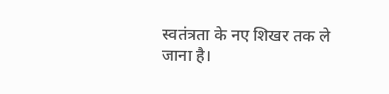स्वतंत्रता के नए शिखर तक ले जाना है।